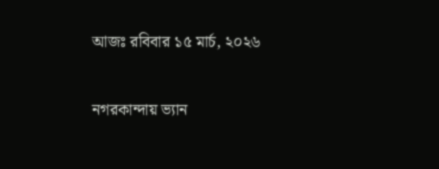আজঃ রবিবার ১৫ মার্চ, ২০২৬

নগরকান্দায় ভ্যান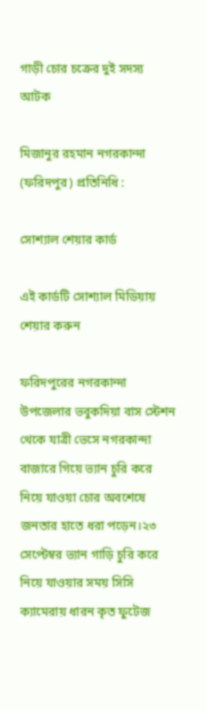গাড়ী চোর চক্রের দুই সদস্য আটক

মিজানুর রহমান নগরকান্দা (ফরিদপুর) প্রতিনিধি :

সোশ্যাল শেয়ার কার্ড

এই কার্ডটি সোশ্যাল মিডিয়ায় শেয়ার করুন

ফরিদপুরের নগরকান্দা উপজেলার ভবুকদিয়া বাস স্টেশন থেকে যাত্রী ভেসে নগরকান্দা বাজারে গিয়ে ভ্যান চুরি করে নিয়ে যাওয়া চোর অবশেষে জনতার হাতে ধরা পড়েন।২৩ সেপ্টেম্বর ভ্যান গাড়ি চুরি করে নিয়ে যাওয়ার সময় সিসি ক্যামেরায় ধারন কৃত ফুটেজ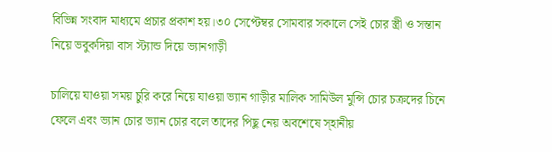বিভিন্ন সংবাদ মাধ্যমে প্রচার প্রকাশ হয়।৩০ সেপ্টেম্বর সোমবার সকালে সেই চোর স্ত্রী ও সন্তান নিয়ে ভবুকদিয়া বাস স্ট্যান্ড দিয়ে ভ্যানগাড়ী

চালিয়ে যাওয়া সময় চুরি করে নিয়ে যাওয়া ভ্যান গাড়ীর মালিক সামিউল মুন্সি চোর চক্রদের চিনে ফেলে এবং ভ্যান চোর ভ্যান চোর বলে তাদের পিছু নেয় অবশেষে স্হানীয়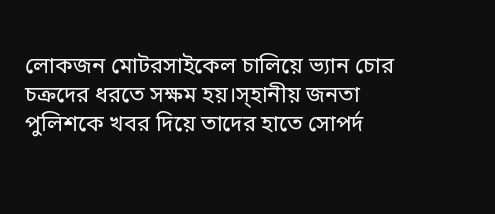লোকজন মোটরসাইকেল চালিয়ে ভ্যান চোর চক্রদের ধরতে সক্ষম হয়।স্হানীয় জনতা পুলিশকে খবর দিয়ে তাদের হাতে সোপর্দ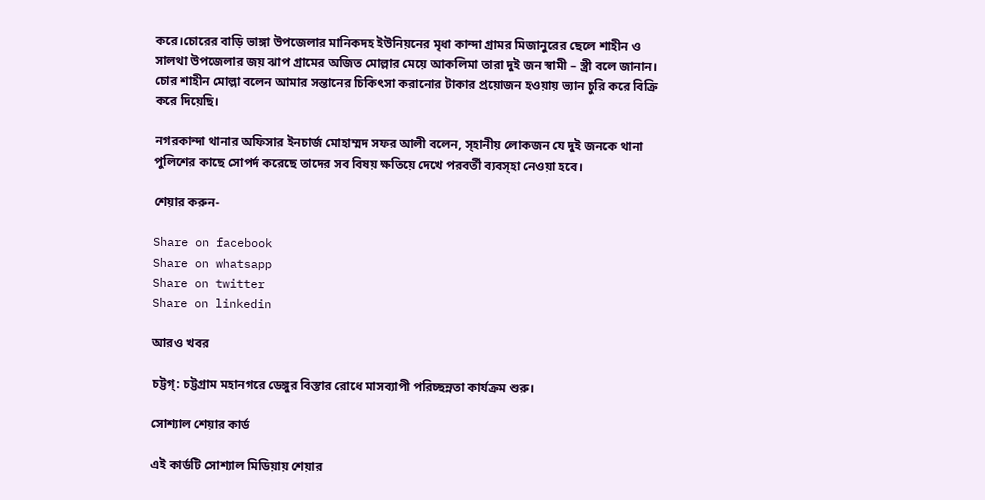করে।চোরের বাড়ি ভাঙ্গা উপজেলার মানিকদহ ইউনিয়নের মৃধা কান্দা গ্রামর মিজানুরের ছেলে শাহীন ও সালথা উপজেলার জয় ঝাপ গ্রামের অজিত মোল্লার মেয়ে আকলিমা তারা দুই জন স্বামী – স্ত্রী বলে জানান। চোর শাহীন মোল্লা বলেন আমার সন্তানের চিকিৎসা করানোর টাকার প্রয়োজন হওয়ায় ভ্যান চুরি করে বিক্রি করে দিয়েছি।

নগরকান্দা থানার অফিসার ইনচার্জ মোহাম্মদ সফর আলী বলেন, স্হানীয় লোকজন যে দুই জনকে থানা পুলিশের কাছে সোপর্দ করেছে তাদের সব বিষয় ক্ষতিয়ে দেখে পরবর্তী ব্যবস্হা নেওয়া হবে।

শেয়ার করুন-

Share on facebook
Share on whatsapp
Share on twitter
Share on linkedin

আরও খবর

চট্টগ্: চট্টগ্রাম মহানগরে ডেঙ্গুর বিস্তার রোধে মাসব্যাপী পরিচ্ছন্নতা কার্যক্রম শুরু।

সোশ্যাল শেয়ার কার্ড

এই কার্ডটি সোশ্যাল মিডিয়ায় শেয়ার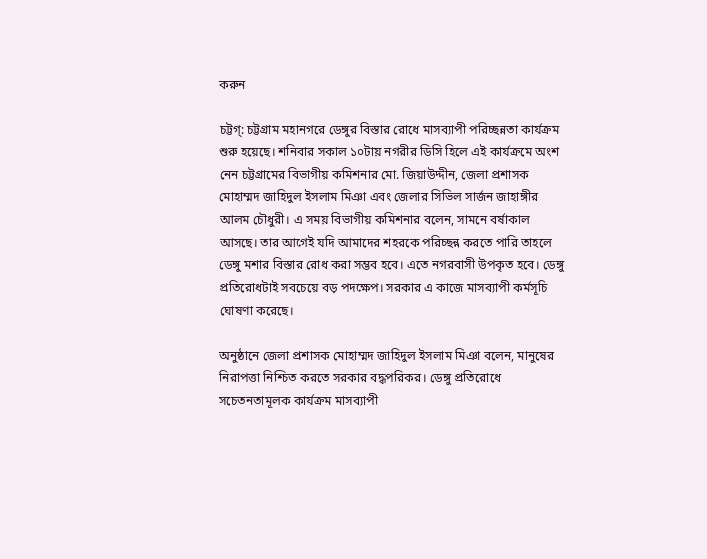করুন

চট্টগ্: চট্টগ্রাম মহানগরে ডেঙ্গুর বিস্তার রোধে মাসব্যাপী পরিচ্ছন্নতা কার্যক্রম শুরু হয়েছে। শনিবার সকাল ১০টায় নগরীর ডিসি হিলে এই কার্যক্রমে অংশ নেন চট্টগ্রামের বিভাগীয় কমিশনার মো. জিয়াউদ্দীন, জেলা প্রশাসক মোহাম্মদ জাহিদুল ইসলাম মিঞা এবং জেলার সিভিল সার্জন জাহাঙ্গীর আলম চৌধুরী। এ সময় বিভাগীয় কমিশনার বলেন, সামনে বর্ষাকাল আসছে। তার আগেই যদি আমাদের শহরকে পরিচ্ছন্ন করতে পারি তাহলে ডেঙ্গু মশার বিস্তার রোধ করা সম্ভব হবে। এতে নগরবাসী উপকৃত হবে। ডেঙ্গু প্রতিরোধটাই সবচেয়ে বড় পদক্ষেপ। সরকার এ কাজে মাসব্যাপী কর্মসূচি ঘোষণা করেছে।

অনুষ্ঠানে জেলা প্রশাসক মোহাম্মদ জাহিদুল ইসলাম মিঞা বলেন, মানুষের নিরাপত্তা নিশ্চিত করতে সরকার বদ্ধপরিকর। ডেঙ্গু প্রতিরোধে সচেতনতামূলক কার্যক্রম মাসব্যাপী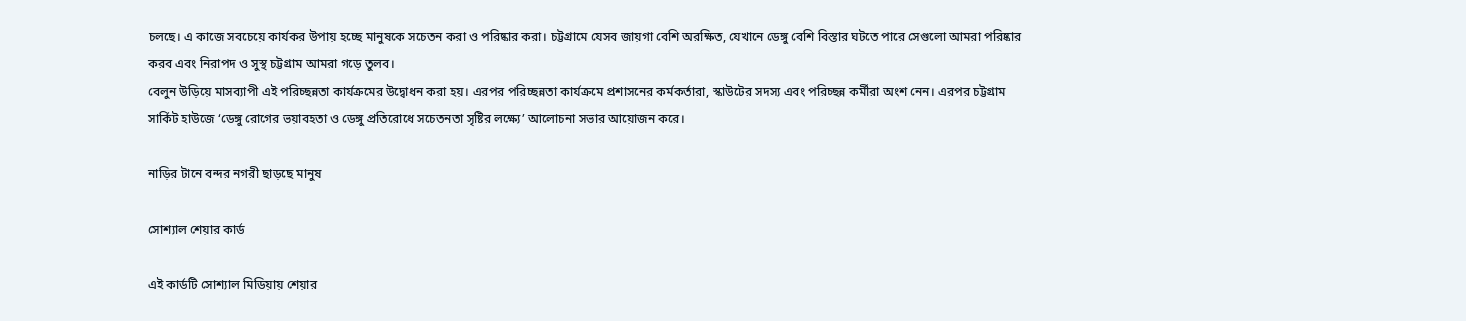চলছে। এ কাজে সবচেয়ে কার্যকর উপায় হচ্ছে মানুষকে সচেতন করা ও পরিষ্কার করা। চট্টগ্রামে যেসব জায়গা বেশি অরক্ষিত, যেখানে ডেঙ্গু বেশি বিস্তার ঘটতে পারে সেগুলো আমরা পরিষ্কার করব এবং নিরাপদ ও সুস্থ চট্টগ্রাম আমরা গড়ে তুলব।
বেলুন উড়িয়ে মাসব্যাপী এই পরিচ্ছন্নতা কার্যক্রমের উদ্বোধন করা হয়। এরপর পরিচ্ছন্নতা কার্যক্রমে প্রশাসনের কর্মকর্তারা, স্কাউটের সদস্য এবং পরিচ্ছন্ন কর্মীরা অংশ নেন। এরপর চট্টগ্রাম সার্কিট হাউজে ‘ডেঙ্গু রোগের ভয়াবহতা ও ডেঙ্গু প্রতিরোধে সচেতনতা সৃষ্টির লক্ষ্যে’ আলোচনা সভার আয়োজন করে।

নাড়ির টানে বন্দর নগরী ছাড়ছে মানুষ

সোশ্যাল শেয়ার কার্ড

এই কার্ডটি সোশ্যাল মিডিয়ায় শেয়ার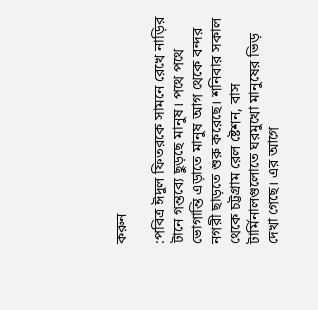করুন

:পবিত্র ঈদুল ফিতরকে সামনে রেখে নাড়ির টানে গন্তব্যে ছুড়ছে মানুষ। পথে পথে ভোগান্তি এড়াতে মানুষ আগ থেকে বন্দর নগরী ছাড়তে শুরু করেছে। শনিবার সকাল থেকে চট্টগ্রাম রেল ষ্টেশন, বাস টার্মিনালগুলোতে ঘরমুখো মানুষের ভিড় দেখা গেছে। এর আগে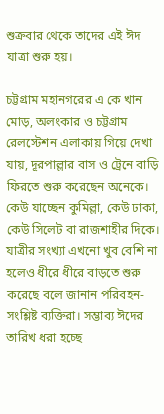শুক্রবার থেকে তাদের এই ঈদ যাত্রা শুরু হয়।

চট্টগ্রাম মহানগরের এ কে খান মোড়, অলংকার ও চট্টগ্রাম রেলস্টেশন এলাকায় গিয়ে দেখা যায়, দূরপাল্লার বাস ও ট্রেনে বাড়ি ফিরতে শুরু করেছেন অনেকে। কেউ যাচ্ছেন কুমিল্লা, কেউ ঢাকা, কেউ সিলেট বা রাজশাহীর দিকে। যাত্রীর সংখ্যা এখনো খুব বেশি না হলেও ধীরে ধীরে বাড়তে শুরু করেছে বলে জানান পরিবহন-সংশ্লিষ্ট ব্যক্তিরা। সম্ভাব্য ঈদের তারিখ ধরা হচ্ছে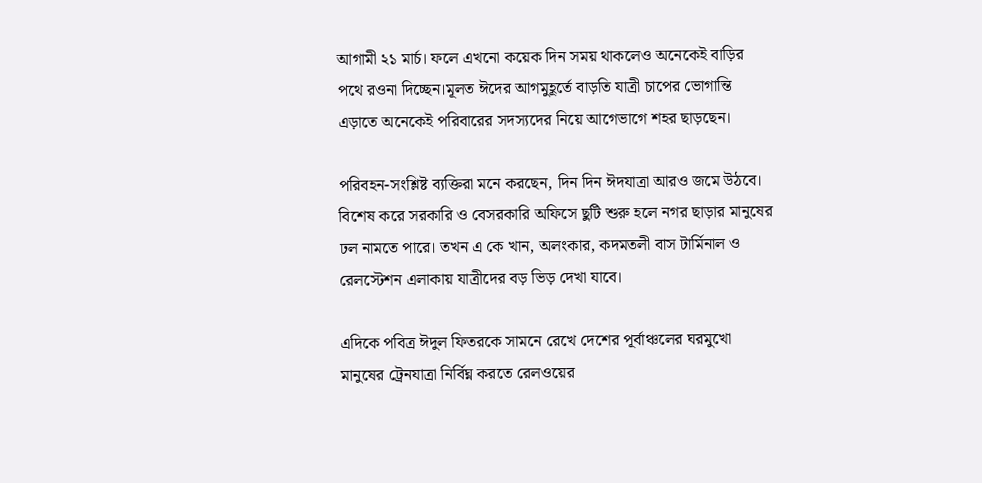আগামী ২১ মার্চ। ফলে এখনো কয়েক দিন সময় থাকলেও অনেকেই বাড়ির পথে রওনা দিচ্ছেন।মূলত ঈদের আগমুহূর্তে বাড়তি যাত্রী চাপের ভোগান্তি এড়াতে অনেকেই পরিবারের সদস্যদের নিয়ে আগেভাগে শহর ছাড়ছেন।

পরিবহন-সংশ্লিষ্ট ব্যক্তিরা মনে করছেন, দিন দিন ঈদযাত্রা আরও জমে উঠবে। বিশেষ করে সরকারি ও বেসরকারি অফিসে ছুটি শুরু হলে নগর ছাড়ার মানুষের ঢল নামতে পারে। তখন এ কে খান, অলংকার, কদমতলী বাস টার্মিনাল ও রেলস্টেশন এলাকায় যাত্রীদের বড় ভিড় দেখা যাবে।

এদিকে পবিত্র ঈদুল ফিতরকে সামনে রেখে দেশের পূর্বাঞ্চলের ঘরমুখো মানুষের ট্রেনযাত্রা নির্বিঘ্ন করতে রেলওয়ের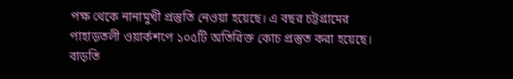পক্ষ থেকে নানামুখী প্রস্তুতি নেওয়া হয়েছে। এ বছর চট্টগ্রামের পাহাড়তলী ওয়ার্কশপে ১০৫টি অতিরিক্ত কোচ প্রস্তুত করা হয়েছে। বাড়তি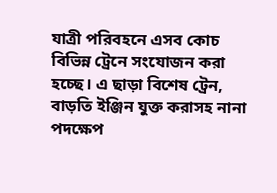যাত্রী পরিবহনে এসব কোচ বিভিন্ন ট্রেনে সংযোজন করা হচ্ছে। এ ছাড়া বিশেষ ট্রেন, বাড়তি ইঞ্জিন যুক্ত করাসহ নানা পদক্ষেপ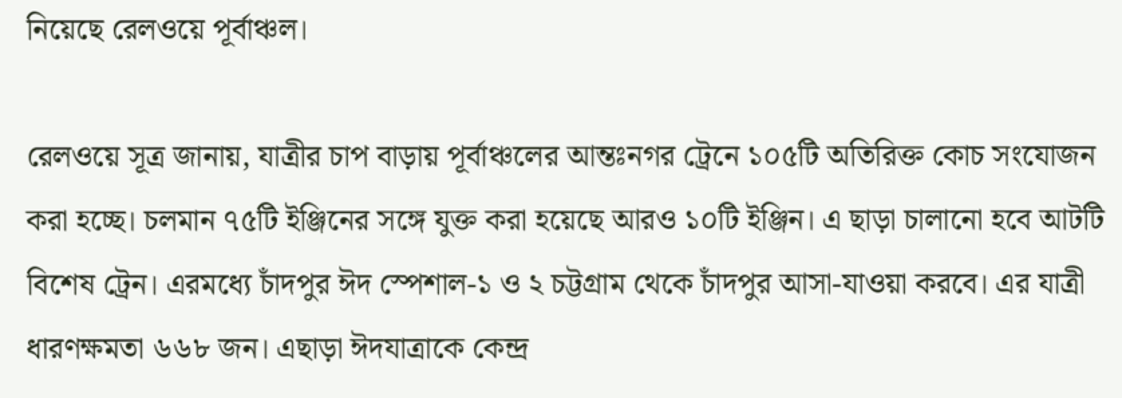নিয়েছে রেলওয়ে পূর্বাঞ্চল।

রেলওয়ে সূত্র জানায়, যাত্রীর চাপ বাড়ায় পূর্বাঞ্চলের আন্তঃনগর ট্রেনে ১০৫টি অতিরিক্ত কোচ সংযোজন করা হচ্ছে। চলমান ৭৫টি ইঞ্জিনের সঙ্গে যুক্ত করা হয়েছে আরও ১০টি ইঞ্জিন। এ ছাড়া চালানো হবে আটটি বিশেষ ট্রেন। এরমধ্যে চাঁদপুর ঈদ স্পেশাল-১ ও ২ চট্টগ্রাম থেকে চাঁদপুর আসা-যাওয়া করবে। এর যাত্রী ধারণক্ষমতা ৬৬৮ জন। এছাড়া ঈদযাত্রাকে কেন্দ্র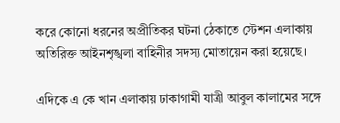করে কোনো ধরনের অপ্রীতিকর ঘটনা ঠেকাতে স্টেশন এলাকায় অতিরিক্ত আইনশৃঙ্খলা বাহিনীর সদস্য মোতায়েন করা হয়েছে।

এদিকে এ কে খান এলাকায় ঢাকাগামী যাত্রী আবুল কালামের সঙ্গে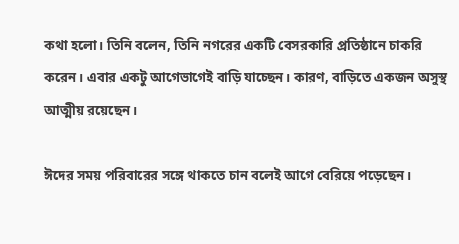কথা হলো। তিনি বলেন, তিনি নগরের একটি বেসরকারি প্রতিষ্ঠানে চাকরি করেন। এবার একটু আগেভাগেই বাড়ি যাচ্ছেন। কারণ, বাড়িতে একজন অসুস্থ আত্মীয় রয়েছেন।

ঈদের সময় পরিবারের সঙ্গে থাকতে চান বলেই আগে বেরিয়ে পড়েছেন।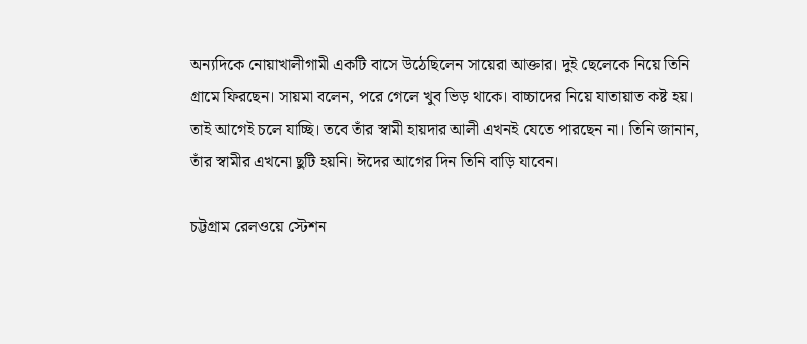অন্যদিকে নোয়াখালীগামী একটি বাসে উঠেছিলেন সায়েরা আক্তার। দুই ছেলেকে নিয়ে তিনি গ্রামে ফিরছেন। সায়মা বলেন, পরে গেলে খুব ভিড় থাকে। বাচ্চাদের নিয়ে যাতায়াত কষ্ট হয়। তাই আগেই চলে যাচ্ছি। তবে তাঁর স্বামী হায়দার আলী এখনই যেতে পারছেন না। তিনি জানান, তাঁর স্বামীর এখনো ছুটি হয়নি। ঈদের আগের দিন তিনি বাড়ি যাবেন।

চট্টগ্রাম রেলওয়ে স্টেশন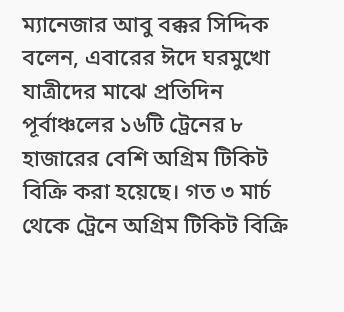ম্যানেজার আবু বক্কর সিদ্দিক বলেন, এবারের ঈদে ঘরমুখো যাত্রীদের মাঝে প্রতিদিন পূর্বাঞ্চলের ১৬টি ট্রেনের ৮ হাজারের বেশি অগ্রিম টিকিট বিক্রি করা হয়েছে। গত ৩ মার্চ থেকে ট্রেনে অগ্রিম টিকিট বিক্রি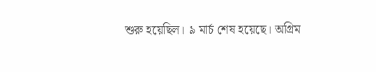শুরু হয়েছিল। ৯ মার্চ শেষ হয়েছে। অগ্রিম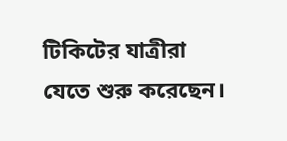টিকিটের যাত্রীরা যেতে শুরু করেছেন।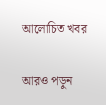আলোচিত খবর

আরও পড়ুন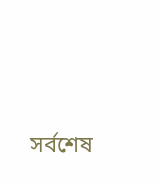সর্বশেষ